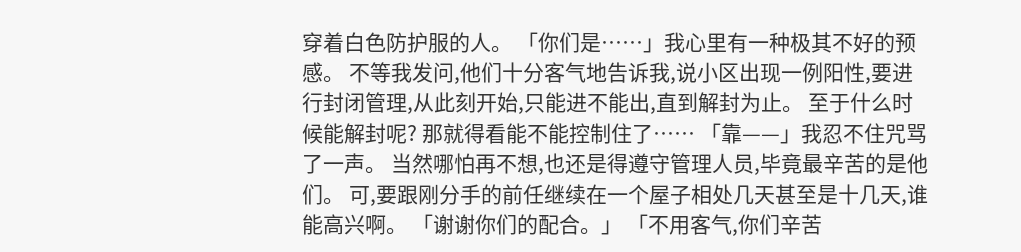穿着白色防护服的人。 「你们是……」我心里有一种极其不好的预感。 不等我发问,他们十分客气地告诉我,说小区出现一例阳性,要进行封闭管理,从此刻开始,只能进不能出,直到解封为止。 至于什么时候能解封呢? 那就得看能不能控制住了…… 「靠——」我忍不住咒骂了一声。 当然哪怕再不想,也还是得遵守管理人员,毕竟最辛苦的是他们。 可,要跟刚分手的前任继续在一个屋子相处几天甚至是十几天,谁能高兴啊。 「谢谢你们的配合。」 「不用客气,你们辛苦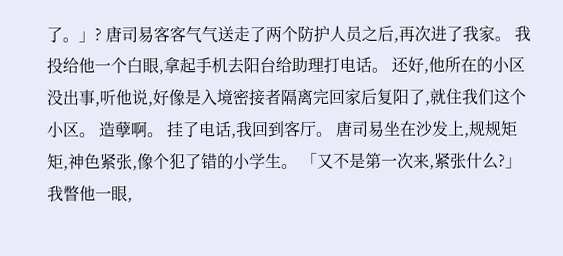了。」? 唐司易客客气气送走了两个防护人员之后,再次进了我家。 我投给他一个白眼,拿起手机去阳台给助理打电话。 还好,他所在的小区没出事,听他说,好像是入境密接者隔离完回家后复阳了,就住我们这个小区。 造孽啊。 挂了电话,我回到客厅。 唐司易坐在沙发上,规规矩矩,神色紧张,像个犯了错的小学生。 「又不是第一次来,紧张什么?」我瞥他一眼,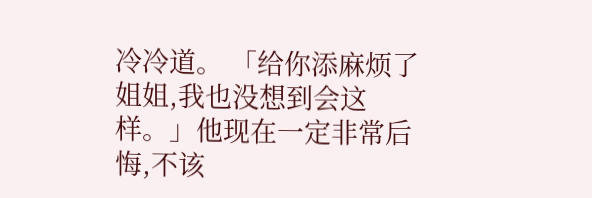冷冷道。 「给你添麻烦了姐姐,我也没想到会这样。」他现在一定非常后悔,不该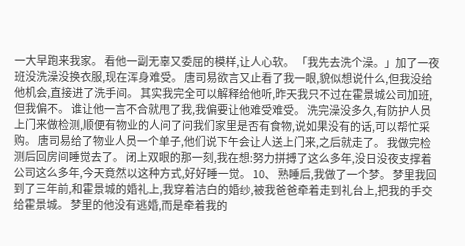一大早跑来我家。 看他一副无辜又委屈的模样,让人心软。 「我先去洗个澡。」加了一夜班没洗澡没换衣服,现在浑身难受。 唐司易欲言又止看了我一眼,貌似想说什么,但我没给他机会,直接进了洗手间。 其实我完全可以解释给他听,昨天我只不过在霍景城公司加班,但我偏不。 谁让他一言不合就甩了我,我偏要让他难受难受。 洗完澡没多久,有防护人员上门来做检测,顺便有物业的人问了问我们家里是否有食物,说如果没有的话,可以帮忙采购。 唐司易给了物业人员一个单子,他们说下午会让人送上门来,之后就走了。 我做完检测后回房间睡觉去了。 闭上双眼的那一刻,我在想:努力拼搏了这么多年,没日没夜支撑着公司这么多年,今天竟然以这种方式,好好睡一觉。 10、 熟睡后,我做了一个梦。 梦里我回到了三年前,和霍景城的婚礼上,我穿着洁白的婚纱,被我爸爸牵着走到礼台上,把我的手交给霍景城。 梦里的他没有逃婚,而是牵着我的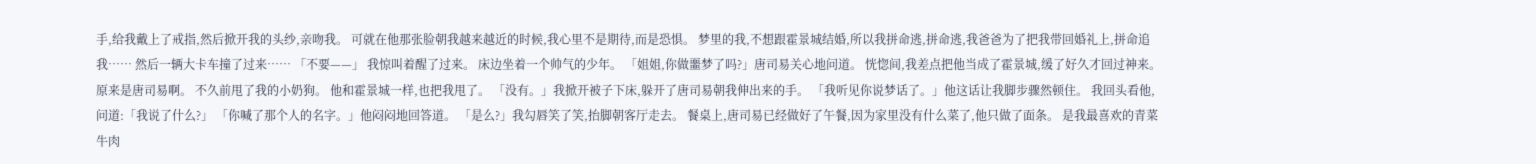手,给我戴上了戒指,然后掀开我的头纱,亲吻我。 可就在他那张脸朝我越来越近的时候,我心里不是期待,而是恐惧。 梦里的我,不想跟霍景城结婚,所以我拼命逃,拼命逃,我爸爸为了把我带回婚礼上,拼命追我…… 然后一辆大卡车撞了过来…… 「不要——」 我惊叫着醒了过来。 床边坐着一个帅气的少年。 「姐姐,你做噩梦了吗?」唐司易关心地问道。 恍惚间,我差点把他当成了霍景城,缓了好久才回过神来。原来是唐司易啊。 不久前甩了我的小奶狗。 他和霍景城一样,也把我甩了。 「没有。」我掀开被子下床,躲开了唐司易朝我伸出来的手。 「我听见你说梦话了。」他这话让我脚步骤然顿住。 我回头看他,问道:「我说了什么?」 「你喊了那个人的名字。」他闷闷地回答道。 「是么?」我勾唇笑了笑,抬脚朝客厅走去。 餐桌上,唐司易已经做好了午餐,因为家里没有什么菜了,他只做了面条。 是我最喜欢的青菜牛肉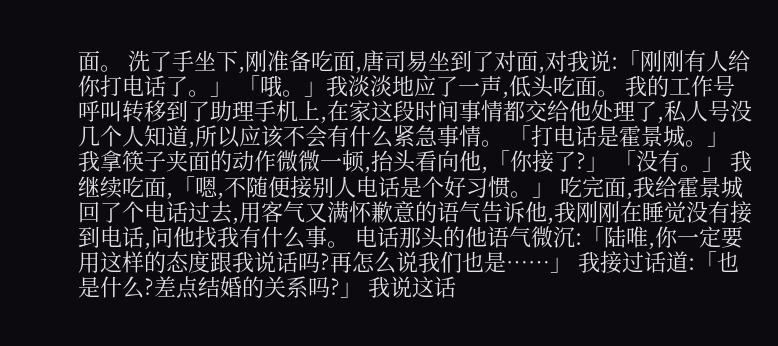面。 洗了手坐下,刚准备吃面,唐司易坐到了对面,对我说:「刚刚有人给你打电话了。」 「哦。」我淡淡地应了一声,低头吃面。 我的工作号呼叫转移到了助理手机上,在家这段时间事情都交给他处理了,私人号没几个人知道,所以应该不会有什么紧急事情。 「打电话是霍景城。」 我拿筷子夹面的动作微微一顿,抬头看向他,「你接了?」 「没有。」 我继续吃面,「嗯,不随便接别人电话是个好习惯。」 吃完面,我给霍景城回了个电话过去,用客气又满怀歉意的语气告诉他,我刚刚在睡觉没有接到电话,问他找我有什么事。 电话那头的他语气微沉:「陆唯,你一定要用这样的态度跟我说话吗?再怎么说我们也是……」 我接过话道:「也是什么?差点结婚的关系吗?」 我说这话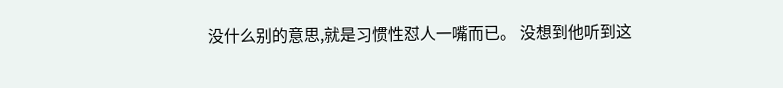没什么别的意思,就是习惯性怼人一嘴而已。 没想到他听到这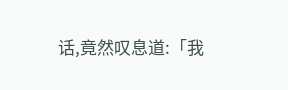话,竟然叹息道:「我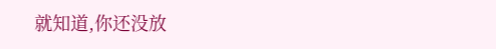就知道,你还没放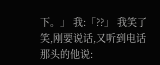下。」 我:「??」 我笑了笑,刚要说话,又听到电话那头的他说: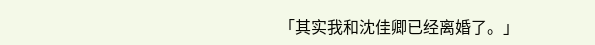「其实我和沈佳卿已经离婚了。」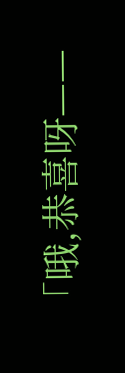「哦,恭喜呀——